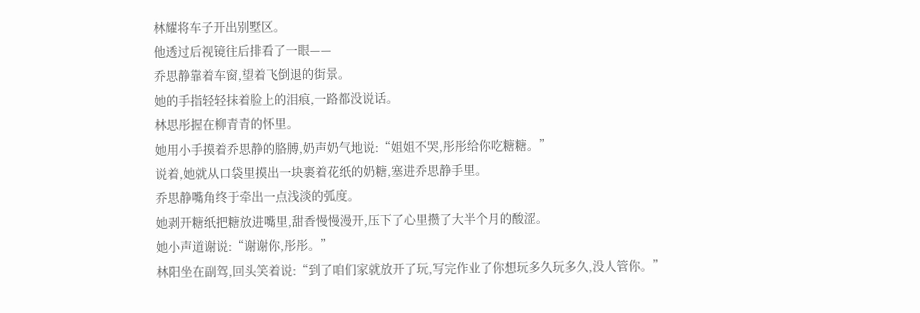林耀将车子开出别墅区。
他透过后视镜往后排看了一眼——
乔思静靠着车窗,望着飞倒退的街景。
她的手指轻轻抹着脸上的泪痕,一路都没说话。
林思彤握在柳青青的怀里。
她用小手摸着乔思静的胳膊,奶声奶气地说:“姐姐不哭,彤彤给你吃糖糖。”
说着,她就从口袋里摸出一块裹着花纸的奶糖,塞进乔思静手里。
乔思静嘴角终于牵出一点浅淡的弧度。
她剥开糖纸把糖放进嘴里,甜香慢慢漫开,压下了心里攒了大半个月的酸涩。
她小声道谢说:“谢谢你,彤彤。”
林阳坐在副驾,回头笑着说:“到了咱们家就放开了玩,写完作业了你想玩多久玩多久,没人管你。”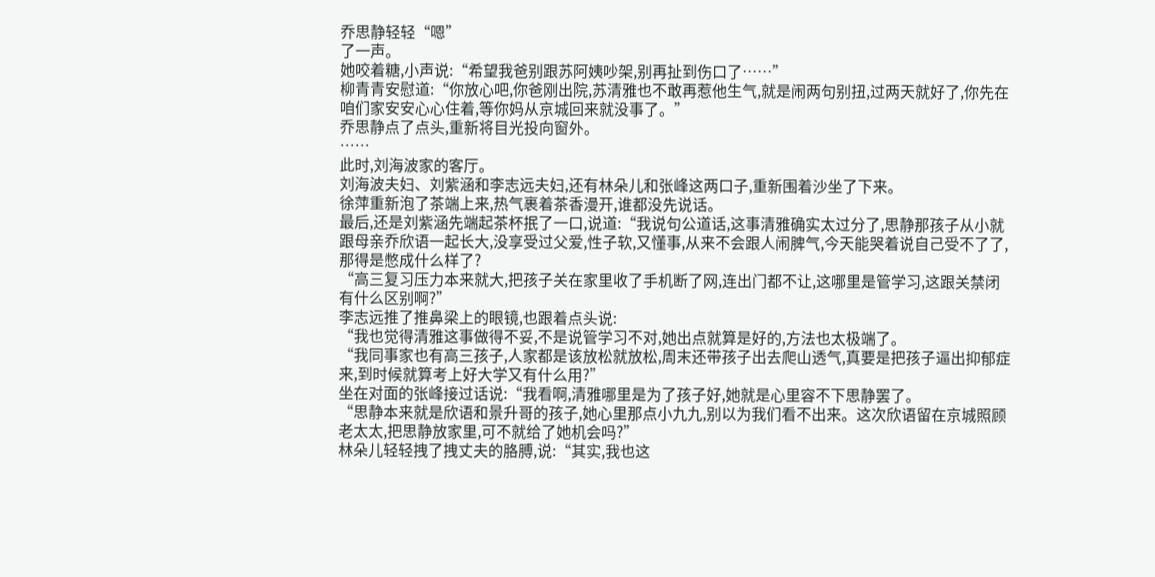乔思静轻轻“嗯”
了一声。
她咬着糖,小声说:“希望我爸别跟苏阿姨吵架,别再扯到伤口了……”
柳青青安慰道:“你放心吧,你爸刚出院,苏清雅也不敢再惹他生气,就是闹两句别扭,过两天就好了,你先在咱们家安安心心住着,等你妈从京城回来就没事了。”
乔思静点了点头,重新将目光投向窗外。
……
此时,刘海波家的客厅。
刘海波夫妇、刘紫涵和李志远夫妇,还有林朵儿和张峰这两口子,重新围着沙坐了下来。
徐萍重新泡了茶端上来,热气裹着茶香漫开,谁都没先说话。
最后,还是刘紫涵先端起茶杯抿了一口,说道:“我说句公道话,这事清雅确实太过分了,思静那孩子从小就跟母亲乔欣语一起长大,没享受过父爱,性子软,又懂事,从来不会跟人闹脾气,今天能哭着说自己受不了了,那得是憋成什么样了?
“高三复习压力本来就大,把孩子关在家里收了手机断了网,连出门都不让,这哪里是管学习,这跟关禁闭有什么区别啊?”
李志远推了推鼻梁上的眼镜,也跟着点头说:
“我也觉得清雅这事做得不妥,不是说管学习不对,她出点就算是好的,方法也太极端了。
“我同事家也有高三孩子,人家都是该放松就放松,周末还带孩子出去爬山透气,真要是把孩子逼出抑郁症来,到时候就算考上好大学又有什么用?”
坐在对面的张峰接过话说:“我看啊,清雅哪里是为了孩子好,她就是心里容不下思静罢了。
“思静本来就是欣语和景升哥的孩子,她心里那点小九九,别以为我们看不出来。这次欣语留在京城照顾老太太,把思静放家里,可不就给了她机会吗?”
林朵儿轻轻拽了拽丈夫的胳膊,说:“其实,我也这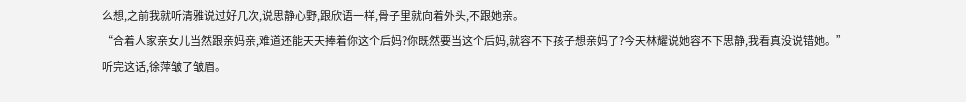么想,之前我就听清雅说过好几次,说思静心野,跟欣语一样,骨子里就向着外头,不跟她亲。
“合着人家亲女儿当然跟亲妈亲,难道还能天天捧着你这个后妈?你既然要当这个后妈,就容不下孩子想亲妈了?今天林耀说她容不下思静,我看真没说错她。”
听完这话,徐萍皱了皱眉。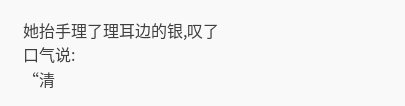她抬手理了理耳边的银,叹了口气说:
“清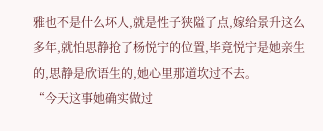雅也不是什么坏人,就是性子狭隘了点,嫁给景升这么多年,就怕思静抢了杨悦宁的位置,毕竟悦宁是她亲生的,思静是欣语生的,她心里那道坎过不去。
“今天这事她确实做过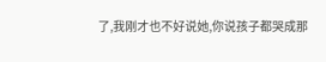了,我刚才也不好说她,你说孩子都哭成那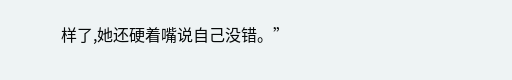样了,她还硬着嘴说自己没错。”